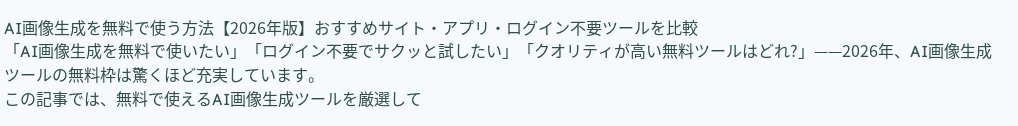AI画像生成を無料で使う方法【2026年版】おすすめサイト・アプリ・ログイン不要ツールを比較
「AI画像生成を無料で使いたい」「ログイン不要でサクッと試したい」「クオリティが高い無料ツールはどれ?」——2026年、AI画像生成ツールの無料枠は驚くほど充実しています。
この記事では、無料で使えるAI画像生成ツールを厳選して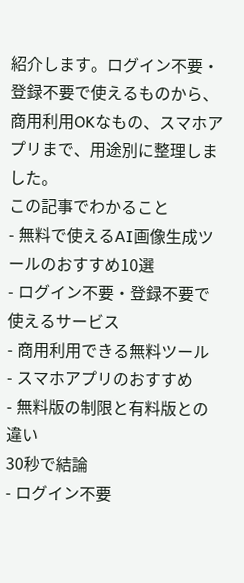紹介します。ログイン不要・登録不要で使えるものから、商用利用OKなもの、スマホアプリまで、用途別に整理しました。
この記事でわかること
- 無料で使えるAI画像生成ツールのおすすめ10選
- ログイン不要・登録不要で使えるサービス
- 商用利用できる無料ツール
- スマホアプリのおすすめ
- 無料版の制限と有料版との違い
30秒で結論
- ログイン不要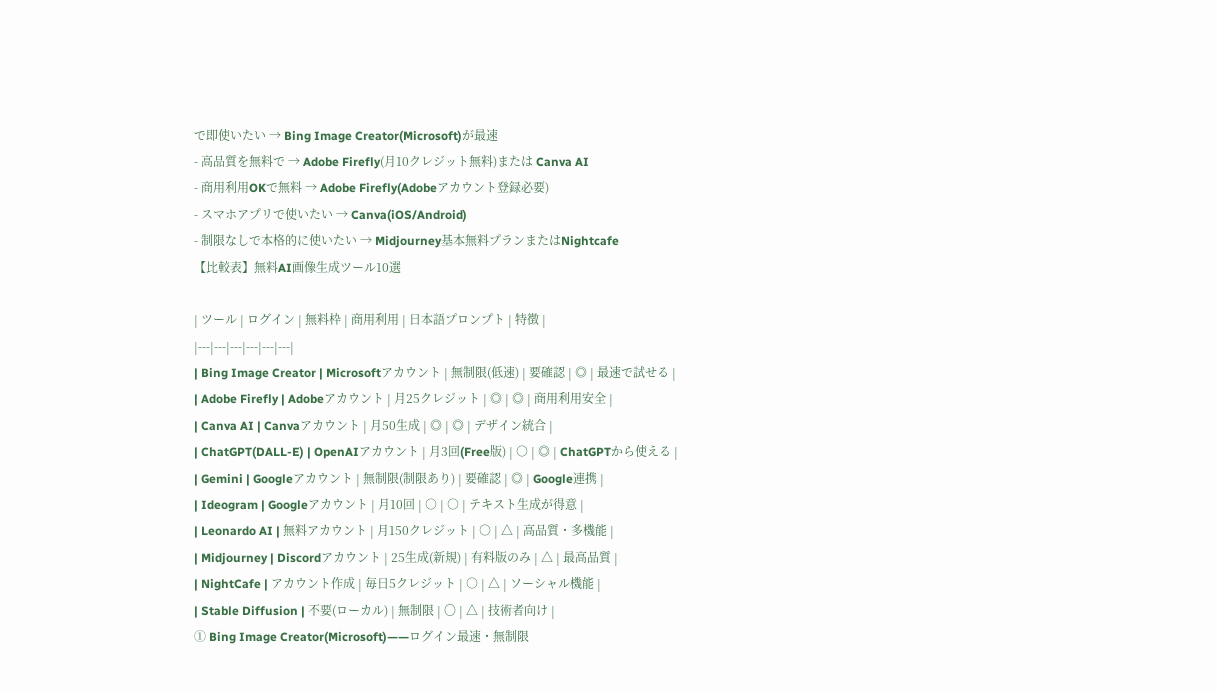で即使いたい → Bing Image Creator(Microsoft)が最速
- 高品質を無料で → Adobe Firefly(月10クレジット無料)または Canva AI
- 商用利用OKで無料 → Adobe Firefly(Adobeアカウント登録必要)
- スマホアプリで使いたい → Canva(iOS/Android)
- 制限なしで本格的に使いたい → Midjourney基本無料プランまたはNightcafe
【比較表】無料AI画像生成ツール10選

| ツール | ログイン | 無料枠 | 商用利用 | 日本語プロンプト | 特徴 |
|---|---|---|---|---|---|
| Bing Image Creator | Microsoftアカウント | 無制限(低速) | 要確認 | ◎ | 最速で試せる |
| Adobe Firefly | Adobeアカウント | 月25クレジット | ◎ | ◎ | 商用利用安全 |
| Canva AI | Canvaアカウント | 月50生成 | ◎ | ◎ | デザイン統合 |
| ChatGPT(DALL-E) | OpenAIアカウント | 月3回(Free版) | ○ | ◎ | ChatGPTから使える |
| Gemini | Googleアカウント | 無制限(制限あり) | 要確認 | ◎ | Google連携 |
| Ideogram | Googleアカウント | 月10回 | ○ | ○ | テキスト生成が得意 |
| Leonardo AI | 無料アカウント | 月150クレジット | ○ | △ | 高品質・多機能 |
| Midjourney | Discordアカウント | 25生成(新規) | 有料版のみ | △ | 最高品質 |
| NightCafe | アカウント作成 | 毎日5クレジット | ○ | △ | ソーシャル機能 |
| Stable Diffusion | 不要(ローカル) | 無制限 | 〇 | △ | 技術者向け |
① Bing Image Creator(Microsoft)——ログイン最速・無制限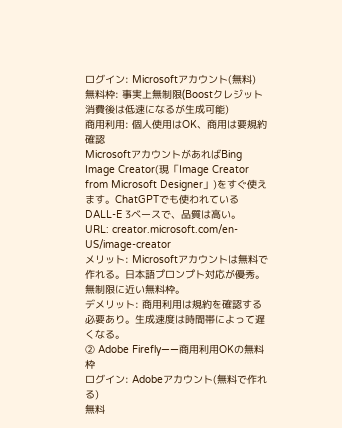ログイン: Microsoftアカウント(無料)
無料枠: 事実上無制限(Boostクレジット消費後は低速になるが生成可能)
商用利用: 個人使用はOK、商用は要規約確認
MicrosoftアカウントがあればBing Image Creator(現「Image Creator from Microsoft Designer」)をすぐ使えます。ChatGPTでも使われているDALL-E 3ベースで、品質は高い。
URL: creator.microsoft.com/en-US/image-creator
メリット: Microsoftアカウントは無料で作れる。日本語プロンプト対応が優秀。無制限に近い無料枠。
デメリット: 商用利用は規約を確認する必要あり。生成速度は時間帯によって遅くなる。
② Adobe Firefly——商用利用OKの無料枠
ログイン: Adobeアカウント(無料で作れる)
無料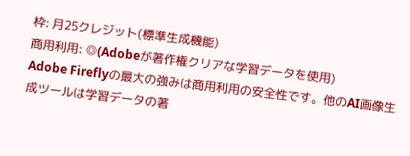枠: 月25クレジット(標準生成機能)
商用利用: ◎(Adobeが著作権クリアな学習データを使用)
Adobe Fireflyの最大の強みは商用利用の安全性です。他のAI画像生成ツールは学習データの著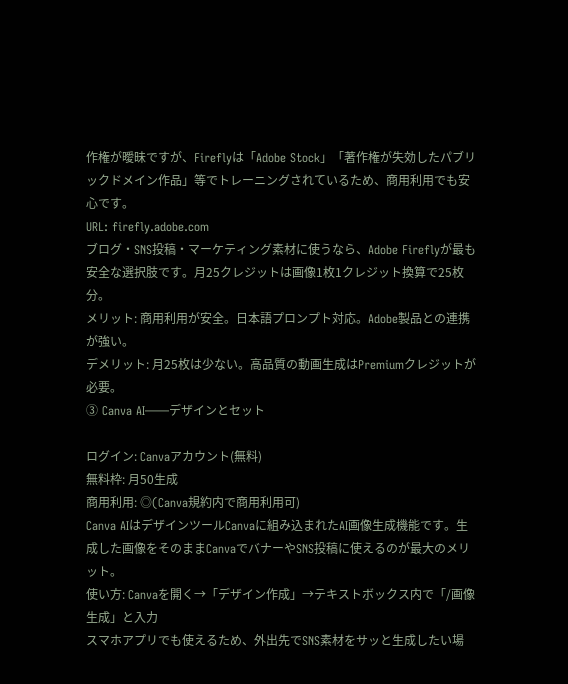作権が曖昧ですが、Fireflyは「Adobe Stock」「著作権が失効したパブリックドメイン作品」等でトレーニングされているため、商用利用でも安心です。
URL: firefly.adobe.com
ブログ・SNS投稿・マーケティング素材に使うなら、Adobe Fireflyが最も安全な選択肢です。月25クレジットは画像1枚1クレジット換算で25枚分。
メリット: 商用利用が安全。日本語プロンプト対応。Adobe製品との連携が強い。
デメリット: 月25枚は少ない。高品質の動画生成はPremiumクレジットが必要。
③ Canva AI——デザインとセット

ログイン: Canvaアカウント(無料)
無料枠: 月50生成
商用利用: ◎(Canva規約内で商用利用可)
Canva AIはデザインツールCanvaに組み込まれたAI画像生成機能です。生成した画像をそのままCanvaでバナーやSNS投稿に使えるのが最大のメリット。
使い方: Canvaを開く→「デザイン作成」→テキストボックス内で「/画像生成」と入力
スマホアプリでも使えるため、外出先でSNS素材をサッと生成したい場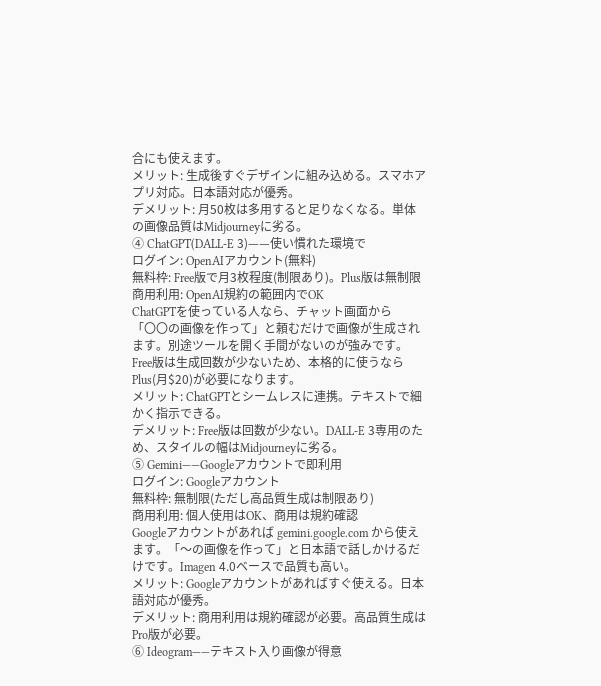合にも使えます。
メリット: 生成後すぐデザインに組み込める。スマホアプリ対応。日本語対応が優秀。
デメリット: 月50枚は多用すると足りなくなる。単体の画像品質はMidjourneyに劣る。
④ ChatGPT(DALL-E 3)——使い慣れた環境で
ログイン: OpenAIアカウント(無料)
無料枠: Free版で月3枚程度(制限あり)。Plus版は無制限
商用利用: OpenAI規約の範囲内でOK
ChatGPTを使っている人なら、チャット画面から「〇〇の画像を作って」と頼むだけで画像が生成されます。別途ツールを開く手間がないのが強みです。
Free版は生成回数が少ないため、本格的に使うならPlus(月$20)が必要になります。
メリット: ChatGPTとシームレスに連携。テキストで細かく指示できる。
デメリット: Free版は回数が少ない。DALL-E 3専用のため、スタイルの幅はMidjourneyに劣る。
⑤ Gemini——Googleアカウントで即利用
ログイン: Googleアカウント
無料枠: 無制限(ただし高品質生成は制限あり)
商用利用: 個人使用はOK、商用は規約確認
Googleアカウントがあれば gemini.google.com から使えます。「〜の画像を作って」と日本語で話しかけるだけです。Imagen 4.0ベースで品質も高い。
メリット: Googleアカウントがあればすぐ使える。日本語対応が優秀。
デメリット: 商用利用は規約確認が必要。高品質生成はPro版が必要。
⑥ Ideogram——テキスト入り画像が得意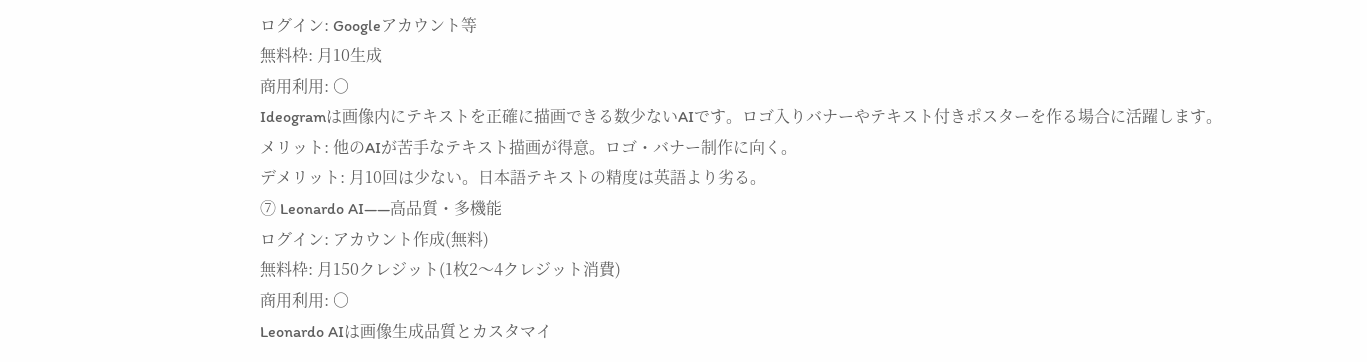ログイン: Googleアカウント等
無料枠: 月10生成
商用利用: ○
Ideogramは画像内にテキストを正確に描画できる数少ないAIです。ロゴ入りバナーやテキスト付きポスターを作る場合に活躍します。
メリット: 他のAIが苦手なテキスト描画が得意。ロゴ・バナー制作に向く。
デメリット: 月10回は少ない。日本語テキストの精度は英語より劣る。
⑦ Leonardo AI——高品質・多機能
ログイン: アカウント作成(無料)
無料枠: 月150クレジット(1枚2〜4クレジット消費)
商用利用: ○
Leonardo AIは画像生成品質とカスタマイ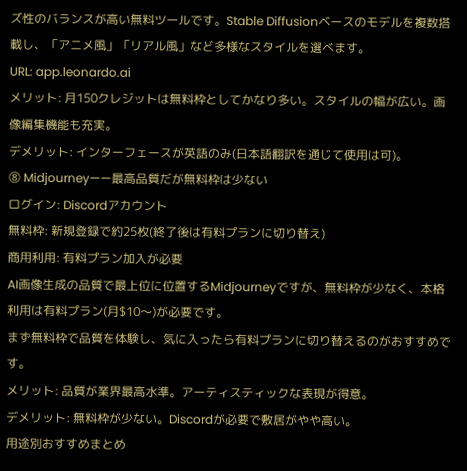ズ性のバランスが高い無料ツールです。Stable Diffusionベースのモデルを複数搭載し、「アニメ風」「リアル風」など多様なスタイルを選べます。
URL: app.leonardo.ai
メリット: 月150クレジットは無料枠としてかなり多い。スタイルの幅が広い。画像編集機能も充実。
デメリット: インターフェースが英語のみ(日本語翻訳を通じて使用は可)。
⑧ Midjourney——最高品質だが無料枠は少ない
ログイン: Discordアカウント
無料枠: 新規登録で約25枚(終了後は有料プランに切り替え)
商用利用: 有料プラン加入が必要
AI画像生成の品質で最上位に位置するMidjourneyですが、無料枠が少なく、本格利用は有料プラン(月$10〜)が必要です。
まず無料枠で品質を体験し、気に入ったら有料プランに切り替えるのがおすすめです。
メリット: 品質が業界最高水準。アーティスティックな表現が得意。
デメリット: 無料枠が少ない。Discordが必要で敷居がやや高い。
用途別おすすめまとめ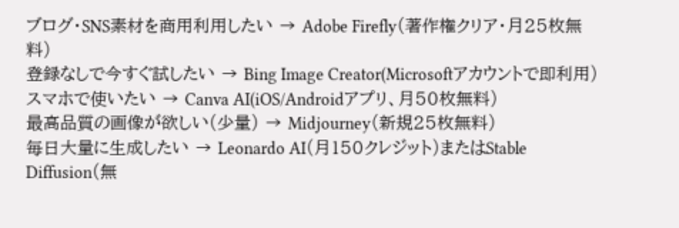ブログ・SNS素材を商用利用したい → Adobe Firefly(著作権クリア・月25枚無料)
登録なしで今すぐ試したい → Bing Image Creator(Microsoftアカウントで即利用)
スマホで使いたい → Canva AI(iOS/Androidアプリ、月50枚無料)
最高品質の画像が欲しい(少量) → Midjourney(新規25枚無料)
毎日大量に生成したい → Leonardo AI(月150クレジット)またはStable Diffusion(無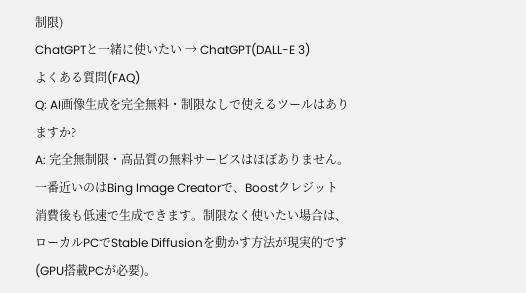制限)
ChatGPTと一緒に使いたい → ChatGPT(DALL-E 3)
よくある質問(FAQ)
Q: AI画像生成を完全無料・制限なしで使えるツールはありますか?
A: 完全無制限・高品質の無料サービスはほぼありません。一番近いのはBing Image Creatorで、Boostクレジット消費後も低速で生成できます。制限なく使いたい場合は、ローカルPCでStable Diffusionを動かす方法が現実的です(GPU搭載PCが必要)。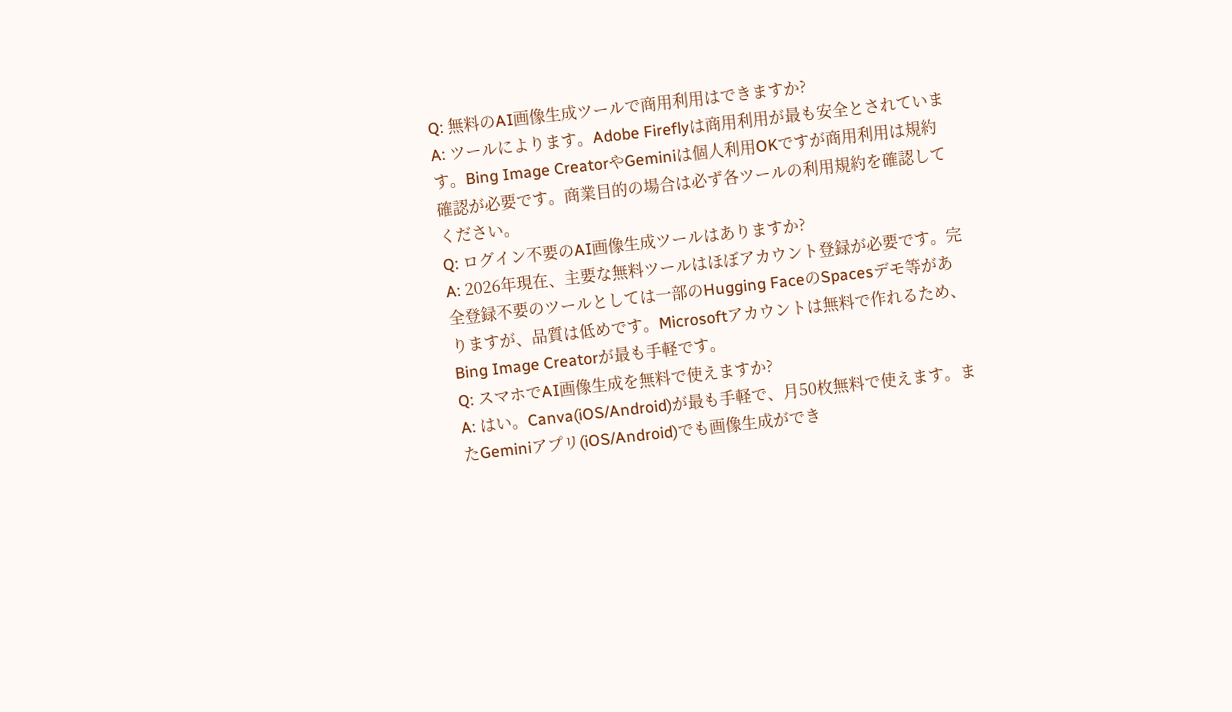Q: 無料のAI画像生成ツールで商用利用はできますか?
A: ツールによります。Adobe Fireflyは商用利用が最も安全とされています。Bing Image CreatorやGeminiは個人利用OKですが商用利用は規約確認が必要です。商業目的の場合は必ず各ツールの利用規約を確認してください。
Q: ログイン不要のAI画像生成ツールはありますか?
A: 2026年現在、主要な無料ツールはほぼアカウント登録が必要です。完全登録不要のツールとしては一部のHugging FaceのSpacesデモ等がありますが、品質は低めです。Microsoftアカウントは無料で作れるため、Bing Image Creatorが最も手軽です。
Q: スマホでAI画像生成を無料で使えますか?
A: はい。Canva(iOS/Android)が最も手軽で、月50枚無料で使えます。またGeminiアプリ(iOS/Android)でも画像生成ができ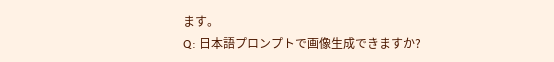ます。
Q: 日本語プロンプトで画像生成できますか?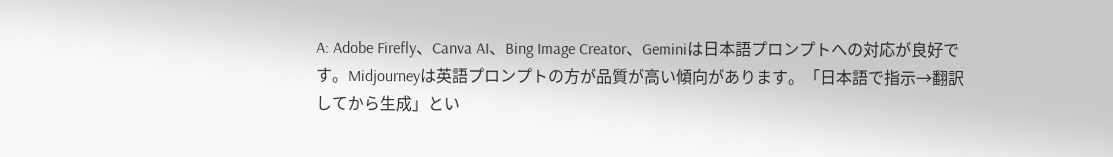A: Adobe Firefly、Canva AI、Bing Image Creator、Geminiは日本語プロンプトへの対応が良好です。Midjourneyは英語プロンプトの方が品質が高い傾向があります。「日本語で指示→翻訳してから生成」とい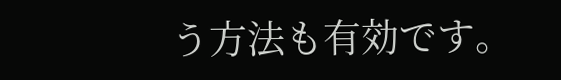う方法も有効です。